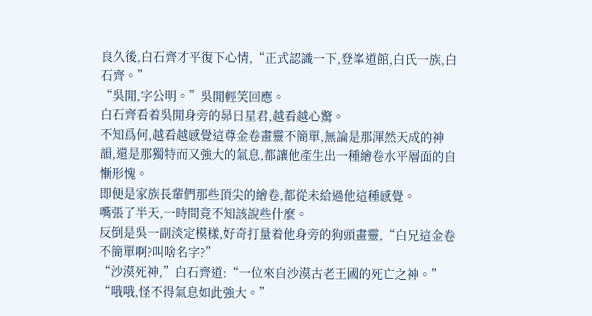良久後,白石齊才平復下心情,“正式認識一下,登峯道館,白氏一族,白石齊。”
“吳閒,字公明。”吳閒輕笑回應。
白石齊看着吳閒身旁的昴日星君,越看越心驚。
不知爲何,越看越感覺這尊金卷畫靈不簡單,無論是那渾然天成的神韻,還是那獨特而又強大的氣息,都讓他產生出一種繪卷水平層面的自慚形愧。
即便是家族長輩們那些頂尖的繪卷,都從未給過他這種感覺。
嘴張了半天,一時間竟不知該說些什麼。
反倒是吳一副淡定模樣,好奇打量着他身旁的狗頭畫靈,“白兄這金卷不簡單啊?叫啥名字?”
“沙漠死神,”白石齊道:“一位來自沙漠古老王國的死亡之神。”
“哦哦,怪不得氣息如此強大。”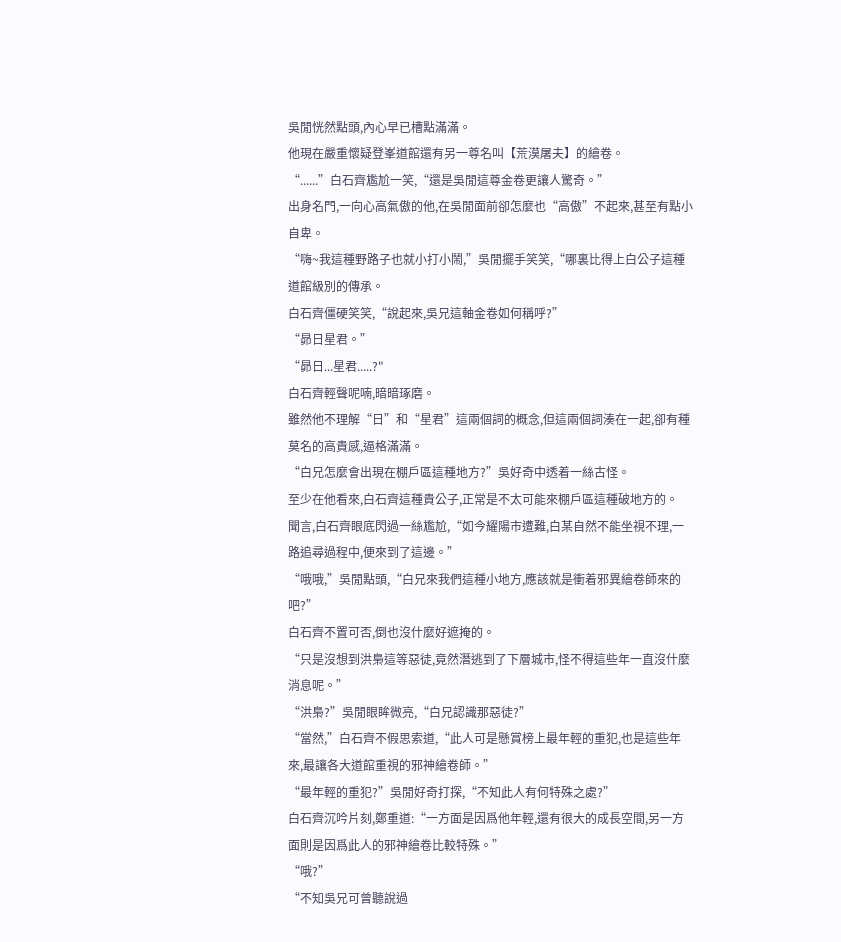吳閒恍然點頭,內心早已槽點滿滿。
他現在嚴重懷疑登峯道館還有另一尊名叫【荒漠屠夫】的繪卷。
“......”白石齊尷尬一笑,“還是吳閒這尊金卷更讓人驚奇。”
出身名門,一向心高氣傲的他,在吳閒面前卻怎麼也“高傲”不起來,甚至有點小自卑。
“嗨~我這種野路子也就小打小鬧,”吳閒擺手笑笑,“哪裏比得上白公子這種道館級別的傳承。
白石齊僵硬笑笑,“說起來,吳兄這軸金卷如何稱呼?”
“昴日星君。”
“昴日...星君.....?"
白石齊輕聲呢喃,暗暗琢磨。
雖然他不理解“日”和“星君”這兩個詞的概念,但這兩個詞湊在一起,卻有種莫名的高貴感,逼格滿滿。
“白兄怎麼會出現在棚戶區這種地方?”吳好奇中透着一絲古怪。
至少在他看來,白石齊這種貴公子,正常是不太可能來棚戶區這種破地方的。
聞言,白石齊眼底閃過一絲尷尬,“如今耀陽市遭難,白某自然不能坐視不理,一路追尋過程中,便來到了這邊。”
“哦哦,”吳閒點頭,“白兄來我們這種小地方,應該就是衝着邪異繪卷師來的吧?”
白石齊不置可否,倒也沒什麼好遮掩的。
“只是沒想到洪梟這等惡徒,竟然潛逃到了下層城市,怪不得這些年一直沒什麼消息呢。”
“洪梟?”吳閒眼眸微亮,“白兄認識那惡徒?”
“當然,”白石齊不假思索道,“此人可是懸賞榜上最年輕的重犯,也是這些年來,最讓各大道館重視的邪神繪卷師。”
“最年輕的重犯?”吳閒好奇打探,“不知此人有何特殊之處?”
白石齊沉吟片刻,鄭重道:“一方面是因爲他年輕,還有很大的成長空間,另一方面則是因爲此人的邪神繪卷比較特殊。”
“哦?”
“不知吳兄可曾聽說過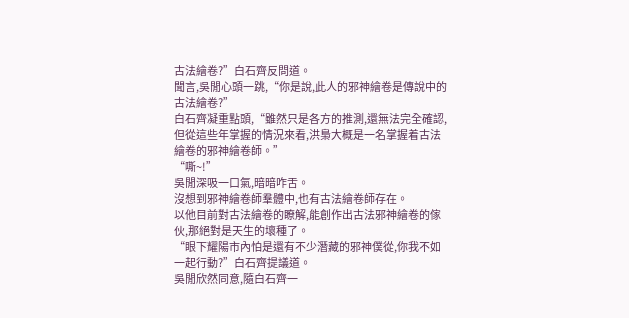古法繪卷?”白石齊反問道。
聞言,吳閒心頭一跳,“你是說,此人的邪神繪卷是傳說中的古法繪卷?”
白石齊凝重點頭,“雖然只是各方的推測,還無法完全確認,但從這些年掌握的情況來看,洪梟大概是一名掌握着古法繪卷的邪神繪卷師。”
“嘶~!”
吳閒深吸一口氣,暗暗咋舌。
沒想到邪神繪卷師羣體中,也有古法繪卷師存在。
以他目前對古法繪卷的瞭解,能創作出古法邪神繪卷的傢伙,那絕對是天生的壞種了。
“眼下耀陽市內怕是還有不少潛藏的邪神僕從,你我不如一起行動?”白石齊提議道。
吳閒欣然同意,隨白石齊一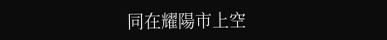同在耀陽市上空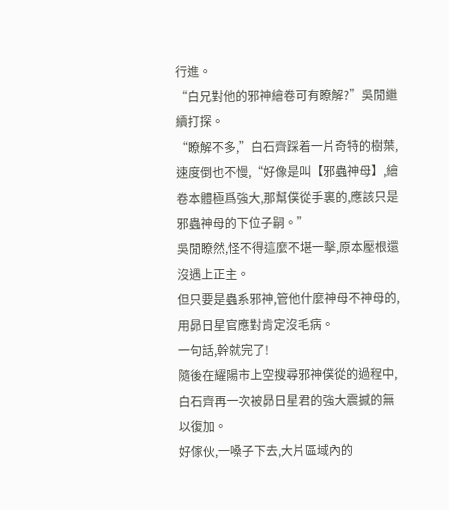行進。
“白兄對他的邪神繪卷可有瞭解?”吳閒繼續打探。
“瞭解不多,”白石齊踩着一片奇特的樹葉,速度倒也不慢,“好像是叫【邪蟲神母】,繪卷本體極爲強大,那幫僕從手裏的,應該只是邪蟲神母的下位子嗣。”
吳閒瞭然,怪不得這麼不堪一擊,原本壓根還沒遇上正主。
但只要是蟲系邪神,管他什麼神母不神母的,用昴日星官應對肯定沒毛病。
一句話,幹就完了!
隨後在耀陽市上空搜尋邪神僕從的過程中,白石齊再一次被昴日星君的強大震撼的無以復加。
好傢伙,一嗓子下去,大片區域內的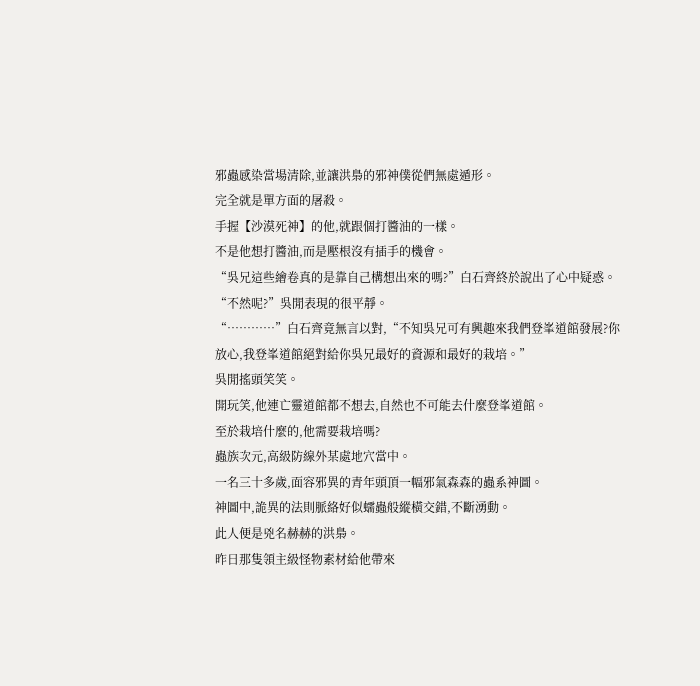邪蟲感染當場清除,並讓洪梟的邪神僕從們無處遁形。
完全就是單方面的屠殺。
手握【沙漠死神】的他,就跟個打醬油的一樣。
不是他想打醬油,而是壓根沒有插手的機會。
“吳兄這些繪卷真的是靠自己構想出來的嗎?”白石齊終於說出了心中疑惑。
“不然呢?”吳閒表現的很平靜。
“…………”白石齊竟無言以對,“不知吳兄可有興趣來我們登峯道館發展?你放心,我登峯道館絕對給你吳兄最好的資源和最好的栽培。”
吳閒搖頭笑笑。
開玩笑,他連亡靈道館都不想去,自然也不可能去什麼登峯道館。
至於栽培什麼的,他需要栽培嗎?
蟲族次元,高級防線外某處地穴當中。
一名三十多歲,面容邪異的青年頭頂一幅邪氣森森的蟲系神圖。
神圖中,詭異的法則脈絡好似蠕蟲般縱橫交錯,不斷湧動。
此人便是兇名赫赫的洪梟。
昨日那隻領主級怪物素材給他帶來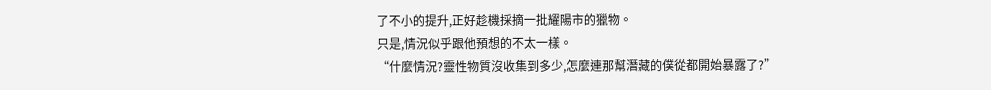了不小的提升,正好趁機採摘一批耀陽市的獵物。
只是,情況似乎跟他預想的不太一樣。
“什麼情況?靈性物質沒收集到多少,怎麼連那幫潛藏的僕從都開始暴露了?”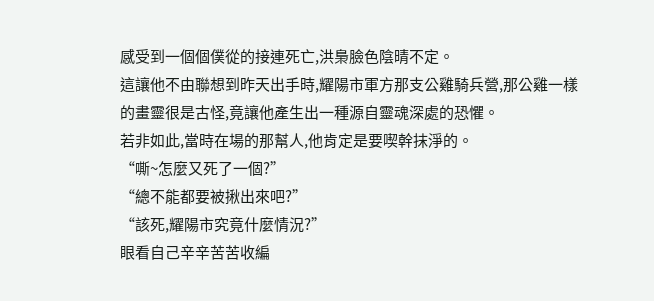感受到一個個僕從的接連死亡,洪梟臉色陰晴不定。
這讓他不由聯想到昨天出手時,耀陽市軍方那支公雞騎兵營,那公雞一樣的畫靈很是古怪,竟讓他產生出一種源自靈魂深處的恐懼。
若非如此,當時在場的那幫人,他肯定是要喫幹抹淨的。
“嘶~怎麼又死了一個?”
“總不能都要被揪出來吧?”
“該死,耀陽市究竟什麼情況?”
眼看自己辛辛苦苦收編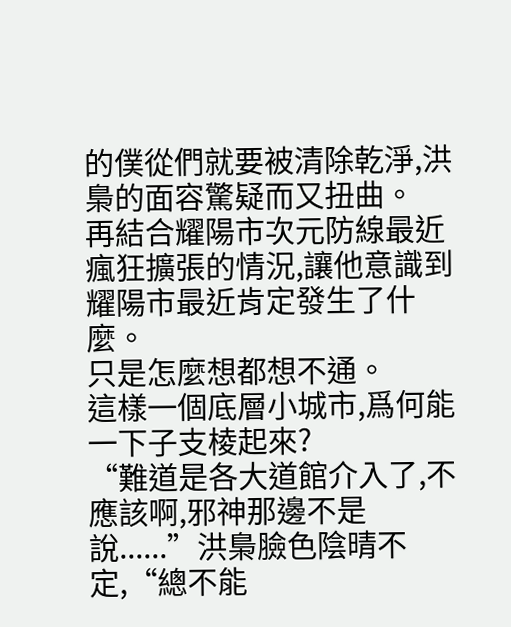的僕從們就要被清除乾淨,洪梟的面容驚疑而又扭曲。
再結合耀陽市次元防線最近瘋狂擴張的情況,讓他意識到耀陽市最近肯定發生了什麼。
只是怎麼想都想不通。
這樣一個底層小城市,爲何能一下子支棱起來?
“難道是各大道館介入了,不應該啊,邪神那邊不是說......”洪梟臉色陰晴不定,“總不能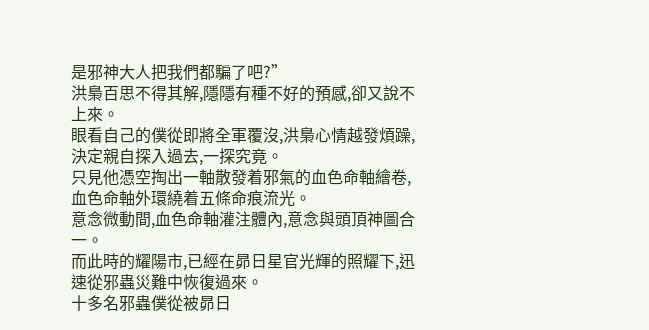是邪神大人把我們都騙了吧?”
洪梟百思不得其解,隱隱有種不好的預感,卻又說不上來。
眼看自己的僕從即將全軍覆沒,洪梟心情越發煩躁,決定親自探入過去,一探究竟。
只見他憑空掏出一軸散發着邪氣的血色命軸繪卷,血色命軸外環繞着五條命痕流光。
意念微動間,血色命軸灌注體內,意念與頭頂神圖合一。
而此時的耀陽市,已經在昴日星官光輝的照耀下,迅速從邪蟲災難中恢復過來。
十多名邪蟲僕從被昴日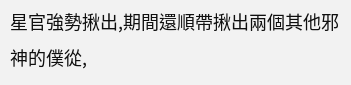星官強勢揪出,期間還順帶揪出兩個其他邪神的僕從,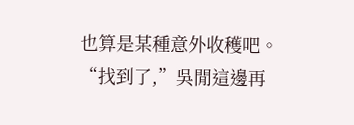也算是某種意外收穫吧。
“找到了,”吳閒這邊再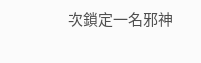次鎖定一名邪神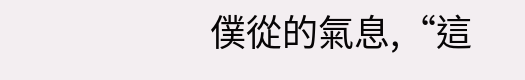僕從的氣息,“這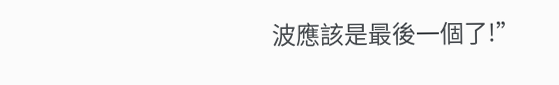波應該是最後一個了!”